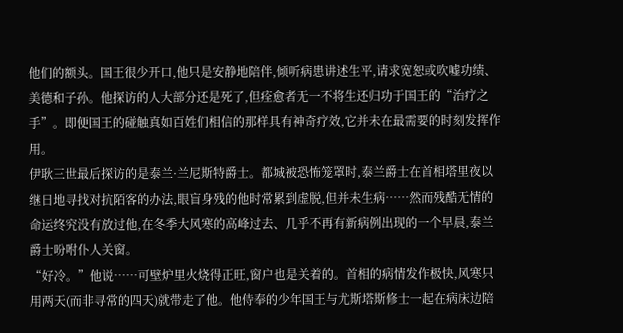他们的额头。国王很少开口,他只是安静地陪伴,倾听病患讲述生平,请求宽恕或吹嘘功绩、美德和子孙。他探访的人大部分还是死了,但痊愈者无一不将生还归功于国王的“治疗之手”。即便国王的碰触真如百姓们相信的那样具有神奇疗效,它并未在最需要的时刻发挥作用。
伊耿三世最后探访的是泰兰·兰尼斯特爵士。都城被恐怖笼罩时,泰兰爵士在首相塔里夜以继日地寻找对抗陌客的办法,眼盲身残的他时常累到虚脱,但并未生病……然而残酷无情的命运终究没有放过他,在冬季大风寒的高峰过去、几乎不再有新病例出现的一个早晨,泰兰爵士吩咐仆人关窗。
“好冷。”他说……可壁炉里火烧得正旺,窗户也是关着的。首相的病情发作极快,风寒只用两天(而非寻常的四天)就带走了他。他侍奉的少年国王与尤斯塔斯修士一起在病床边陪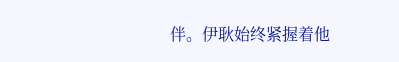伴。伊耿始终紧握着他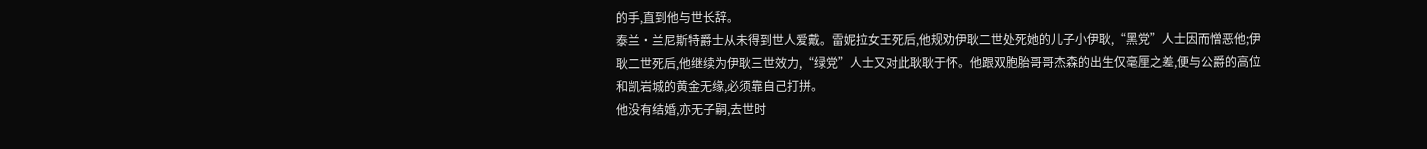的手,直到他与世长辞。
泰兰·兰尼斯特爵士从未得到世人爱戴。雷妮拉女王死后,他规劝伊耿二世处死她的儿子小伊耿,“黑党”人士因而憎恶他;伊耿二世死后,他继续为伊耿三世效力,“绿党”人士又对此耿耿于怀。他跟双胞胎哥哥杰森的出生仅毫厘之差,便与公爵的高位和凯岩城的黄金无缘,必须靠自己打拼。
他没有结婚,亦无子嗣,去世时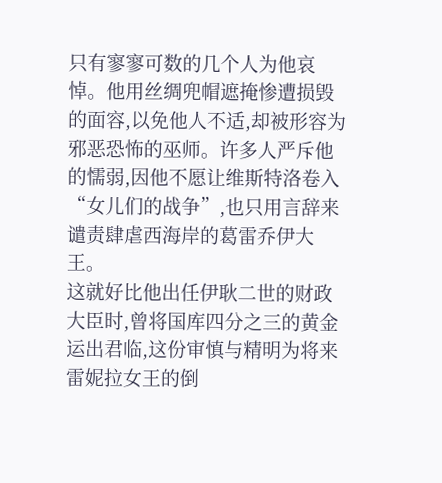只有寥寥可数的几个人为他哀悼。他用丝绸兜帽遮掩惨遭损毁的面容,以免他人不适,却被形容为邪恶恐怖的巫师。许多人严斥他的懦弱,因他不愿让维斯特洛卷入“女儿们的战争”,也只用言辞来谴责肆虐西海岸的葛雷乔伊大王。
这就好比他出任伊耿二世的财政大臣时,曾将国库四分之三的黄金运出君临,这份审慎与精明为将来雷妮拉女王的倒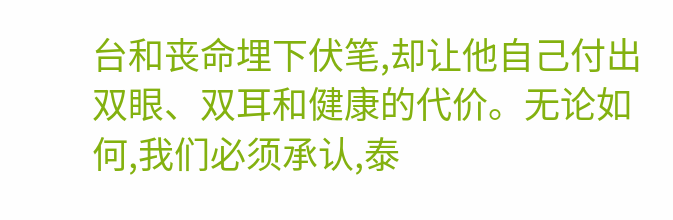台和丧命埋下伏笔,却让他自己付出双眼、双耳和健康的代价。无论如何,我们必须承认,泰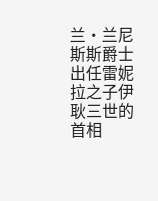兰·兰尼斯斯爵士出任雷妮拉之子伊耿三世的首相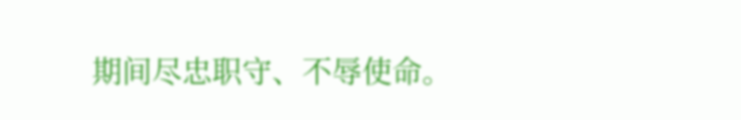期间尽忠职守、不辱使命。